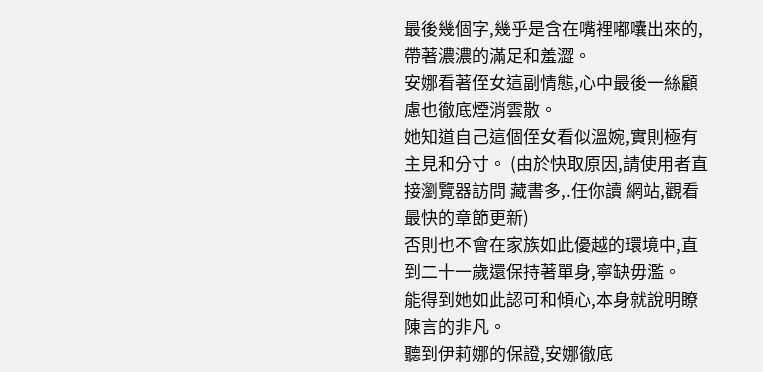最後幾個字,幾乎是含在嘴裡嘟囔出來的,帶著濃濃的滿足和羞澀。
安娜看著侄女這副情態,心中最後一絲顧慮也徹底煙消雲散。
她知道自己這個侄女看似溫婉,實則極有主見和分寸。 (由於快取原因,請使用者直接瀏覽器訪問 藏書多,.任你讀 網站,觀看最快的章節更新)
否則也不會在家族如此優越的環境中,直到二十一歲還保持著單身,寧缺毋濫。
能得到她如此認可和傾心,本身就說明瞭陳言的非凡。
聽到伊莉娜的保證,安娜徹底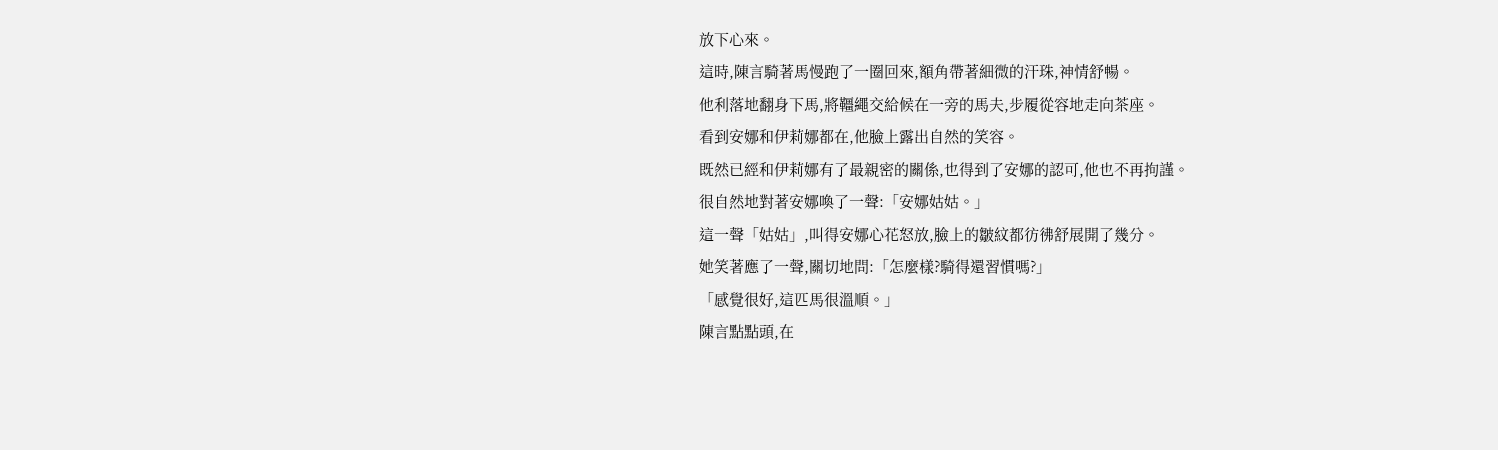放下心來。
這時,陳言騎著馬慢跑了一圈回來,額角帶著細微的汗珠,神情舒暢。
他利落地翻身下馬,將韁繩交給候在一旁的馬夫,步履從容地走向茶座。
看到安娜和伊莉娜都在,他臉上露出自然的笑容。
既然已經和伊莉娜有了最親密的關係,也得到了安娜的認可,他也不再拘謹。
很自然地對著安娜喚了一聲:「安娜姑姑。」
這一聲「姑姑」,叫得安娜心花怒放,臉上的皺紋都彷彿舒展開了幾分。
她笑著應了一聲,關切地問:「怎麼樣?騎得還習慣嗎?」
「感覺很好,這匹馬很溫順。」
陳言點點頭,在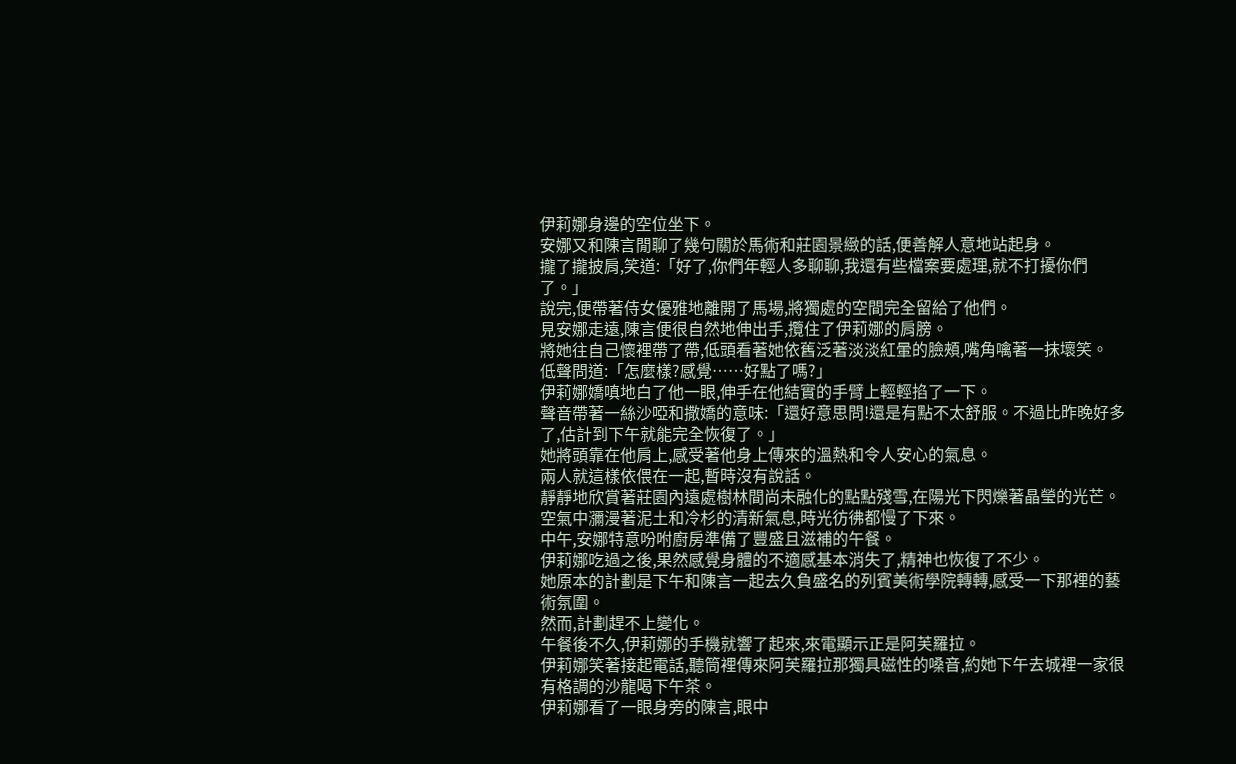伊莉娜身邊的空位坐下。
安娜又和陳言閒聊了幾句關於馬術和莊園景緻的話,便善解人意地站起身。
攏了攏披肩,笑道:「好了,你們年輕人多聊聊,我還有些檔案要處理,就不打擾你們了。」
說完,便帶著侍女優雅地離開了馬場,將獨處的空間完全留給了他們。
見安娜走遠,陳言便很自然地伸出手,攬住了伊莉娜的肩膀。
將她往自己懷裡帶了帶,低頭看著她依舊泛著淡淡紅暈的臉頰,嘴角噙著一抹壞笑。
低聲問道:「怎麼樣?感覺……好點了嗎?」
伊莉娜嬌嗔地白了他一眼,伸手在他結實的手臂上輕輕掐了一下。
聲音帶著一絲沙啞和撒嬌的意味:「還好意思問!還是有點不太舒服。不過比昨晚好多了,估計到下午就能完全恢復了。」
她將頭靠在他肩上,感受著他身上傳來的溫熱和令人安心的氣息。
兩人就這樣依偎在一起,暫時沒有說話。
靜靜地欣賞著莊園內遠處樹林間尚未融化的點點殘雪,在陽光下閃爍著晶瑩的光芒。
空氣中瀰漫著泥土和冷杉的清新氣息,時光彷彿都慢了下來。
中午,安娜特意吩咐廚房準備了豐盛且滋補的午餐。
伊莉娜吃過之後,果然感覺身體的不適感基本消失了,精神也恢復了不少。
她原本的計劃是下午和陳言一起去久負盛名的列賓美術學院轉轉,感受一下那裡的藝術氛圍。
然而,計劃趕不上變化。
午餐後不久,伊莉娜的手機就響了起來,來電顯示正是阿芙羅拉。
伊莉娜笑著接起電話,聽筒裡傳來阿芙羅拉那獨具磁性的嗓音,約她下午去城裡一家很有格調的沙龍喝下午茶。
伊莉娜看了一眼身旁的陳言,眼中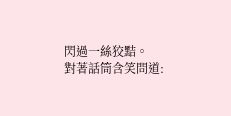閃過一絲狡黠。
對著話筒含笑問道: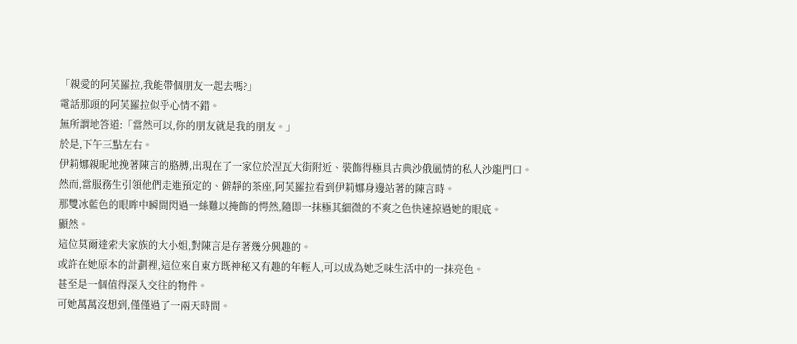「親愛的阿芙羅拉,我能帶個朋友一起去嗎?」
電話那頭的阿芙羅拉似乎心情不錯。
無所謂地答道:「當然可以,你的朋友就是我的朋友。」
於是,下午三點左右。
伊莉娜親昵地挽著陳言的胳膊,出現在了一家位於涅瓦大街附近、裝飾得極具古典沙俄風情的私人沙龍門口。
然而,當服務生引領他們走進預定的、僻靜的茶座,阿芙羅拉看到伊莉娜身邊站著的陳言時。
那雙冰藍色的眼眸中瞬間閃過一絲難以掩飾的愕然,隨即一抹極其細微的不爽之色快速掠過她的眼底。
顯然。
這位莫爾達索夫家族的大小姐,對陳言是存著幾分興趣的。
或許在她原本的計劃裡,這位來自東方既神秘又有趣的年輕人,可以成為她乏味生活中的一抹亮色。
甚至是一個值得深入交往的物件。
可她萬萬沒想到,僅僅過了一兩天時間。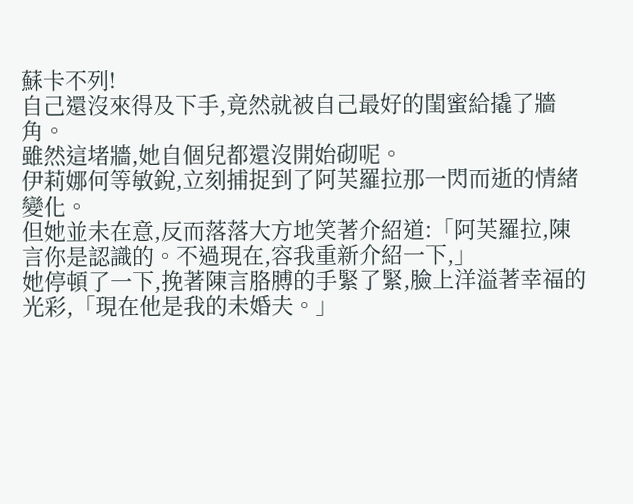蘇卡不列!
自己還沒來得及下手,竟然就被自己最好的閨蜜給撬了牆角。
雖然這堵牆,她自個兒都還沒開始砌呢。
伊莉娜何等敏銳,立刻捕捉到了阿芙羅拉那一閃而逝的情緒變化。
但她並未在意,反而落落大方地笑著介紹道:「阿芙羅拉,陳言你是認識的。不過現在,容我重新介紹一下,」
她停頓了一下,挽著陳言胳膊的手緊了緊,臉上洋溢著幸福的光彩,「現在他是我的未婚夫。」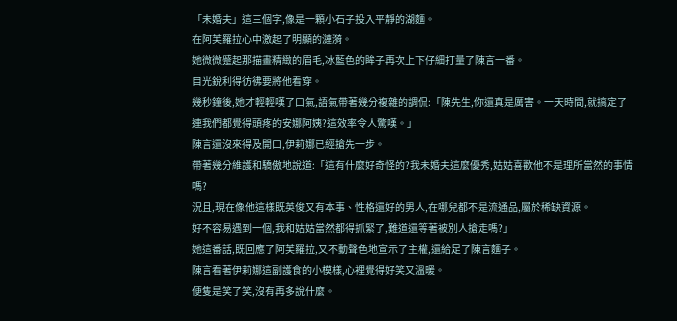「未婚夫」這三個字,像是一顆小石子投入平靜的湖麵。
在阿芙羅拉心中激起了明顯的漣漪。
她微微蹙起那描畫精緻的眉毛,冰藍色的眸子再次上下仔細打量了陳言一番。
目光銳利得彷彿要將他看穿。
幾秒鐘後,她才輕輕嘆了口氣,語氣帶著幾分複雜的調侃:「陳先生,你還真是厲害。一天時間,就搞定了連我們都覺得頭疼的安娜阿姨?這效率令人驚嘆。」
陳言還沒來得及開口,伊莉娜已經搶先一步。
帶著幾分維護和驕傲地說道:「這有什麼好奇怪的?我未婚夫這麼優秀,姑姑喜歡他不是理所當然的事情嗎?
況且,現在像他這樣既英俊又有本事、性格還好的男人,在哪兒都不是流通品,屬於稀缺資源。
好不容易遇到一個,我和姑姑當然都得抓緊了,難道還等著被別人搶走嗎?」
她這番話,既回應了阿芙羅拉,又不動聲色地宣示了主權,還給足了陳言麵子。
陳言看著伊莉娜這副護食的小模樣,心裡覺得好笑又溫暖。
便隻是笑了笑,沒有再多說什麼。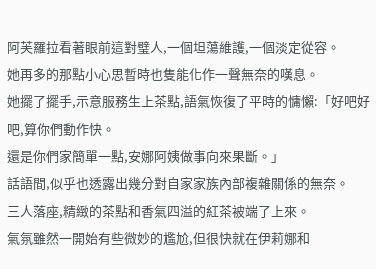阿芙羅拉看著眼前這對璧人,一個坦蕩維護,一個淡定從容。
她再多的那點小心思暫時也隻能化作一聲無奈的嘆息。
她擺了擺手,示意服務生上茶點,語氣恢復了平時的慵懶:「好吧好吧,算你們動作快。
還是你們家簡單一點,安娜阿姨做事向來果斷。」
話語間,似乎也透露出幾分對自家家族內部複雜關係的無奈。
三人落座,精緻的茶點和香氣四溢的紅茶被端了上來。
氣氛雖然一開始有些微妙的尷尬,但很快就在伊莉娜和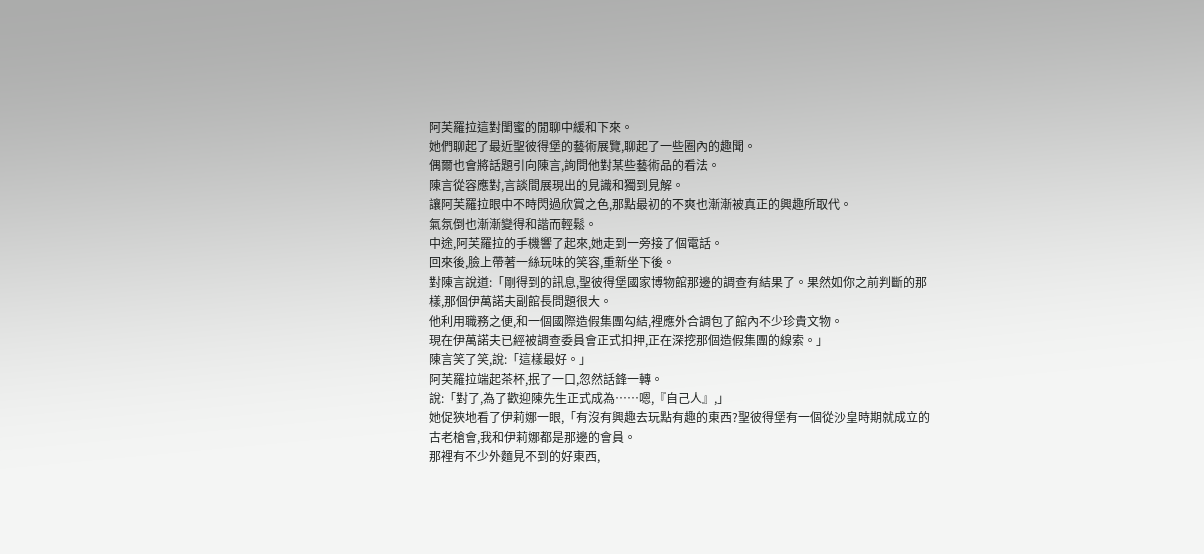阿芙羅拉這對閨蜜的閒聊中緩和下來。
她們聊起了最近聖彼得堡的藝術展覽,聊起了一些圈內的趣聞。
偶爾也會將話題引向陳言,詢問他對某些藝術品的看法。
陳言從容應對,言談間展現出的見識和獨到見解。
讓阿芙羅拉眼中不時閃過欣賞之色,那點最初的不爽也漸漸被真正的興趣所取代。
氣氛倒也漸漸變得和諧而輕鬆。
中途,阿芙羅拉的手機響了起來,她走到一旁接了個電話。
回來後,臉上帶著一絲玩味的笑容,重新坐下後。
對陳言說道:「剛得到的訊息,聖彼得堡國家博物館那邊的調查有結果了。果然如你之前判斷的那樣,那個伊萬諾夫副館長問題很大。
他利用職務之便,和一個國際造假集團勾結,裡應外合調包了館內不少珍貴文物。
現在伊萬諾夫已經被調查委員會正式扣押,正在深挖那個造假集團的線索。」
陳言笑了笑,說:「這樣最好。」
阿芙羅拉端起茶杯,抿了一口,忽然話鋒一轉。
說:「對了,為了歡迎陳先生正式成為……嗯,『自己人』,」
她促狹地看了伊莉娜一眼,「有沒有興趣去玩點有趣的東西?聖彼得堡有一個從沙皇時期就成立的古老槍會,我和伊莉娜都是那邊的會員。
那裡有不少外麵見不到的好東西,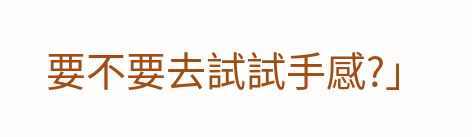要不要去試試手感?」